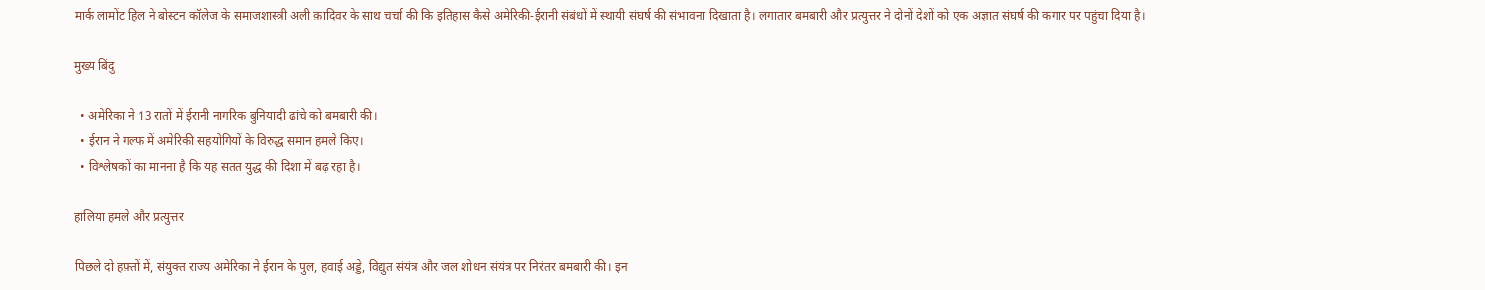मार्क लामोंट हिल ने बोस्टन कॉलेज के समाजशास्त्री अली क़ादिवर के साथ चर्चा की कि इतिहास कैसे अमेरिकी‑ईरानी संबंधों में स्थायी संघर्ष की संभावना दिखाता है। लगातार बमबारी और प्रत्युत्तर ने दोनों देशों को एक अज्ञात संघर्ष की कगार पर पहुंचा दिया है।

मुख्य बिंदु

  • अमेरिका ने 13 रातों में ईरानी नागरिक बुनियादी ढांचे को बमबारी की।
  • ईरान ने गल्फ में अमेरिकी सहयोगियों के विरुद्ध समान हमले किए।
  • विश्लेषकों का मानना है कि यह सतत युद्ध की दिशा में बढ़ रहा है।

हालिया हमले और प्रत्युत्तर

पिछले दो हफ़्तों में, संयुक्त राज्य अमेरिका ने ईरान के पुल, हवाई अड्डे, विद्युत संयंत्र और जल शोधन संयंत्र पर निरंतर बमबारी की। इन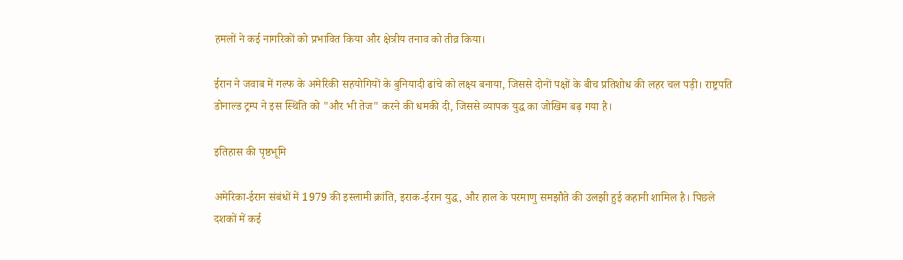हमलों ने कई नागरिकों को प्रभावित किया और क्षेत्रीय तनाव को तीव्र किया।

ईरान ने जवाब में गल्फ के अमेरिकी सहयोगियों के बुनियादी ढांचे को लक्ष्य बनाया, जिससे दोनों पक्षों के बीच प्रतिशोध की लहर चल पड़ी। राष्ट्रपति डोनाल्ड ट्रम्प ने इस स्थिति को "और भी तेज" करने की धमकी दी, जिससे व्यापक युद्ध का जोखिम बढ़ गया है।

इतिहास की पृष्ठभूमि

अमेरिका‑ईरान संबंधों में 1979 की इस्लामी क्रांति, इराक‑ईरान युद्ध, और हाल के परमाणु समझौते की उलझी हुई कहानी शामिल है। पिछले दशकों में कई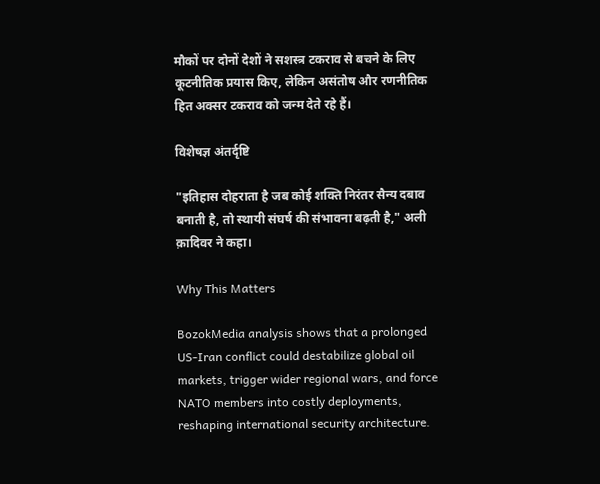मौकों पर दोनों देशों ने सशस्त्र टकराव से बचने के लिए कूटनीतिक प्रयास किए, लेकिन असंतोष और रणनीतिक हित अक्सर टकराव को जन्म देते रहे हैं।

विशेषज्ञ अंतर्दृष्टि

"इतिहास दोहराता है जब कोई शक्ति निरंतर सैन्य दबाव बनाती है, तो स्थायी संघर्ष की संभावना बढ़ती है," अली क़ादिवर ने कहा।

Why This Matters

BozokMedia analysis shows that a prolonged US‑Iran conflict could destabilize global oil markets, trigger wider regional wars, and force NATO members into costly deployments, reshaping international security architecture.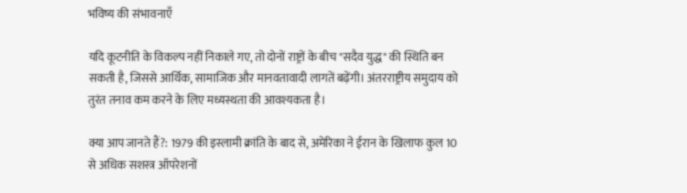भविष्य की संभावनाएँ

यदि कूटनीति के विकल्प नहीं निकाले गए, तो दोनों राष्ट्रों के बीच "सदैव युद्ध" की स्थिति बन सकती है, जिससे आर्थिक, सामाजिक और मानवतावादी लागतें बढ़ेंगी। अंतरराष्ट्रीय समुदाय को तुरंत तनाव कम करने के लिए मध्यस्थता की आवश्यकता है।

क्या आप जानते हैं?: 1979 की इस्लामी क्रांति के बाद से, अमेरिका ने ईरान के खिलाफ कुल 10 से अधिक सशस्त्र ऑपरेशनों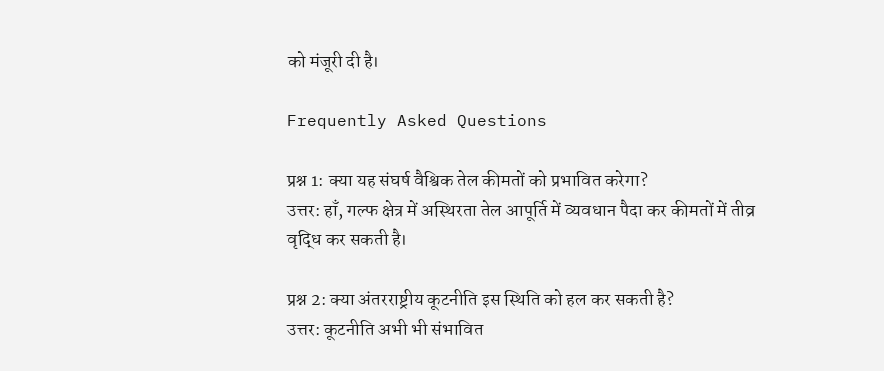को मंजूरी दी है।

Frequently Asked Questions

प्रश्न 1: क्या यह संघर्ष वैश्विक तेल कीमतों को प्रभावित करेगा?
उत्तर: हाँ, गल्फ क्षेत्र में अस्थिरता तेल आपूर्ति में व्यवधान पैदा कर कीमतों में तीव्र वृद्धि कर सकती है।

प्रश्न 2: क्या अंतरराष्ट्रीय कूटनीति इस स्थिति को हल कर सकती है?
उत्तर: कूटनीति अभी भी संभावित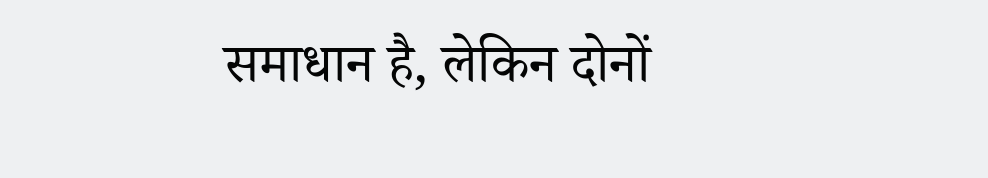समाधान है, लेकिन दोनों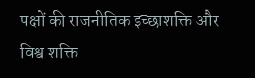पक्षों की राजनीतिक इच्छाशक्ति और विश्व शक्ति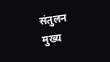संतुलन मुख्य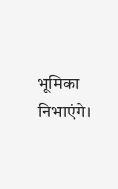भूमिका निभाएंगे।